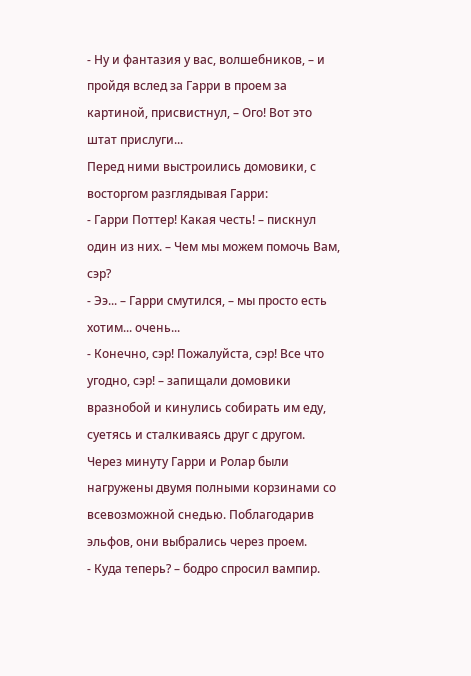- Ну и фантазия у вас, волшебников, – и пройдя вслед за Гарри в проем за картиной, присвистнул, – Ого! Вот это штат прислуги...
Перед ними выстроились домовики, с восторгом разглядывая Гарри:
- Гарри Поттер! Какая честь! – пискнул один из них. – Чем мы можем помочь Вам, сэр?
- Ээ... – Гарри смутился, – мы просто есть хотим... очень...
- Конечно, сэр! Пожалуйста, сэр! Все что угодно, сэр! – запищали домовики вразнобой и кинулись собирать им еду, суетясь и сталкиваясь друг с другом.
Через минуту Гарри и Ролар были нагружены двумя полными корзинами со всевозможной снедью. Поблагодарив эльфов, они выбрались через проем.
- Куда теперь? – бодро спросил вампир.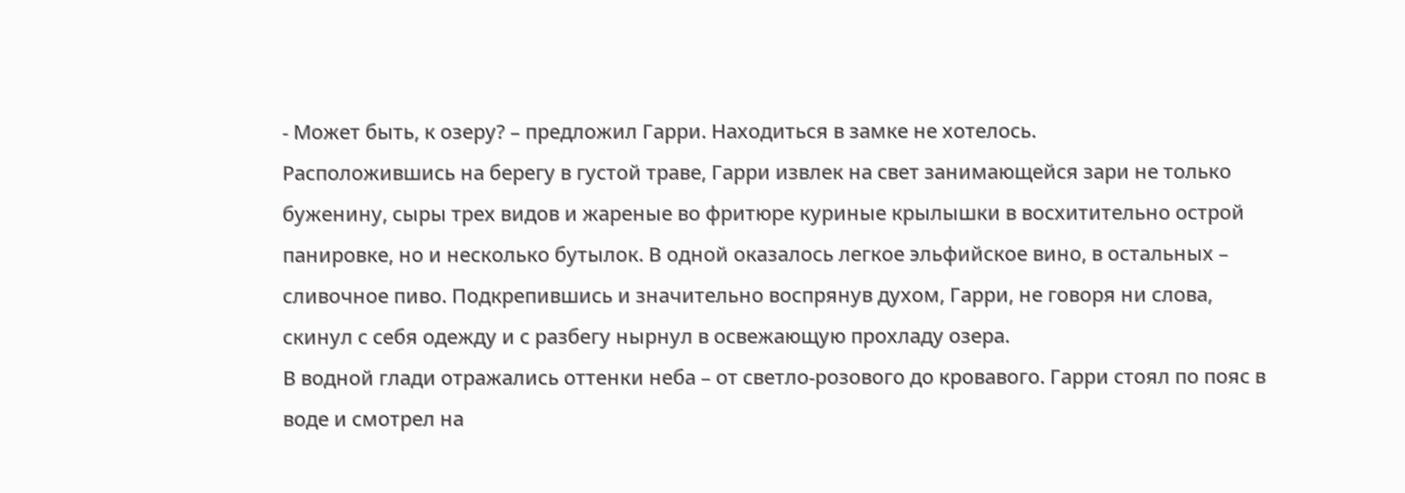- Может быть, к озеру? – предложил Гарри. Находиться в замке не хотелось.
Расположившись на берегу в густой траве, Гарри извлек на свет занимающейся зари не только буженину, сыры трех видов и жареные во фритюре куриные крылышки в восхитительно острой панировке, но и несколько бутылок. В одной оказалось легкое эльфийское вино, в остальных – сливочное пиво. Подкрепившись и значительно воспрянув духом, Гарри, не говоря ни слова, скинул с себя одежду и с разбегу нырнул в освежающую прохладу озера.
В водной глади отражались оттенки неба – от светло-розового до кровавого. Гарри стоял по пояс в воде и смотрел на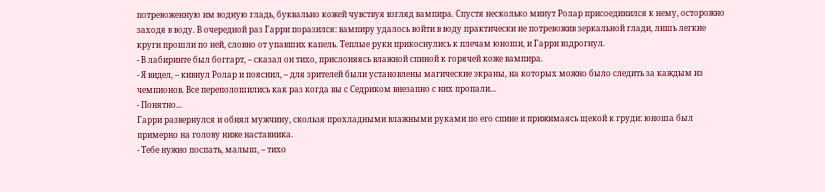потревоженную им водную гладь, буквально кожей чувствуя взгляд вампира. Спустя несколько минут Ролар присоединился к нему, осторожно заходя в воду. В очередной раз Гарри поразился: вампиру удалось войти в воду практически не потревожив зеркальной глади, лишь легкие круги прошли по ней, словно от упавших капель. Теплые руки прикоснулись к плечам юноши, и Гарри вздрогнул.
- В лабиринте был боггарт, – сказал он тихо, прислоняясь влажной спиной к горячей коже вампира.
- Я видел, – кивнул Ролар и пояснил, – для зрителей были установлены магические экраны, на которых можно было следить за каждым из чемпионов. Все переполошились как раз когда вы с Седриком внезапно с них пропали...
- Понятно...
Гарри развернулся и обнял мужчину, скользя прохладными влажными руками по его спине и прижимаясь щекой к груди: юноша был примерно на голову ниже наставника.
- Тебе нужно поспать, малыш, – тихо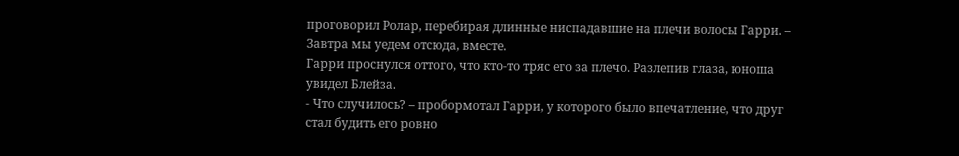проговорил Ролар, перебирая длинные ниспадавшие на плечи волосы Гарри. – Завтра мы уедем отсюда, вместе.
Гарри проснулся оттого, что кто-то тряс его за плечо. Разлепив глаза, юноша увидел Блейза.
- Что случилось? – пробормотал Гарри, у которого было впечатление, что друг стал будить его ровно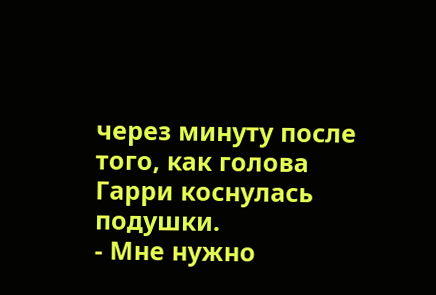через минуту после того, как голова Гарри коснулась подушки.
- Мне нужно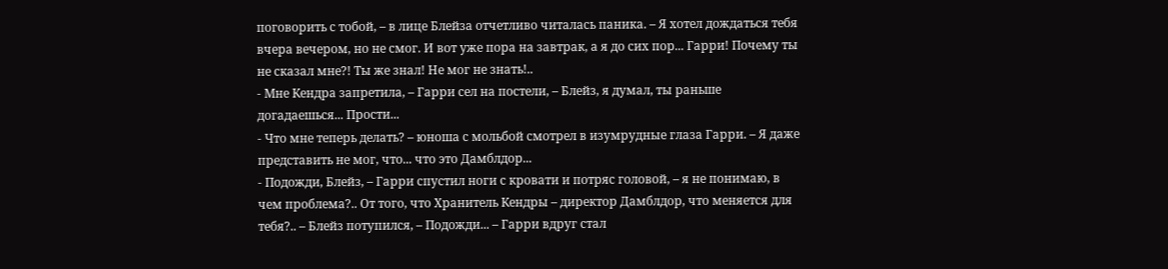поговорить с тобой, – в лице Блейза отчетливо читалась паника. – Я хотел дождаться тебя вчера вечером, но не смог. И вот уже пора на завтрак, а я до сих пор... Гарри! Почему ты не сказал мне?! Ты же знал! Не мог не знать!..
- Мне Кендра запретила, – Гарри сел на постели, – Блейз, я думал, ты раньше догадаешься... Прости...
- Что мне теперь делать? – юноша с мольбой смотрел в изумрудные глаза Гарри. – Я даже представить не мог, что... что это Дамблдор...
- Подожди, Блейз, – Гарри спустил ноги с кровати и потряс головой, – я не понимаю, в чем проблема?.. От того, что Хранитель Кендры – директор Дамблдор, что меняется для тебя?.. – Блейз потупился, – Подожди... – Гарри вдруг стал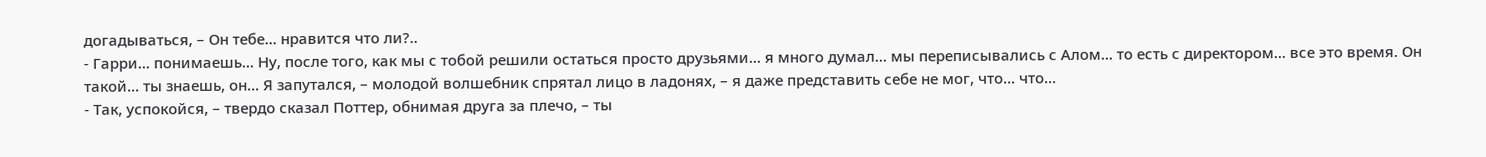догадываться, – Он тебе... нравится что ли?..
- Гарри... понимаешь... Ну, после того, как мы с тобой решили остаться просто друзьями... я много думал... мы переписывались с Алом... то есть с директором... все это время. Он такой... ты знаешь, он... Я запутался, – молодой волшебник спрятал лицо в ладонях, – я даже представить себе не мог, что... что...
- Так, успокойся, – твердо сказал Поттер, обнимая друга за плечо, – ты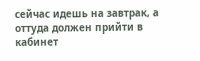сейчас идешь на завтрак, а оттуда должен прийти в кабинет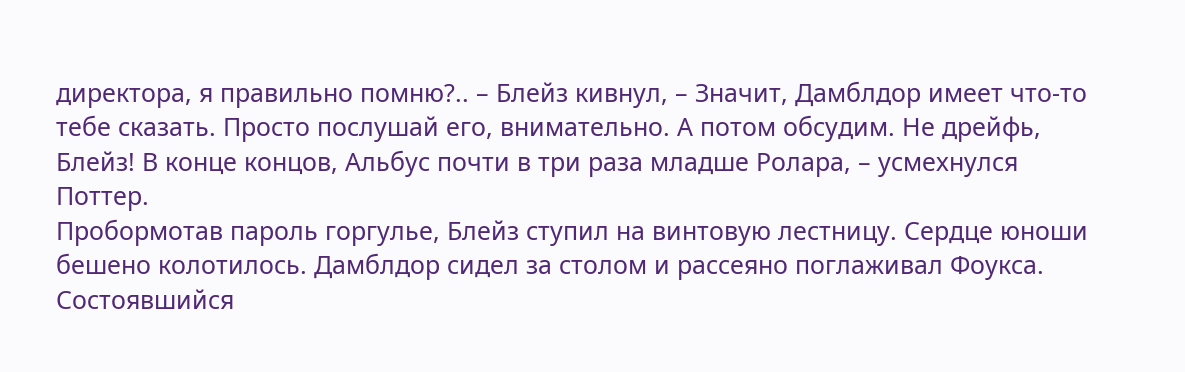директора, я правильно помню?.. – Блейз кивнул, – Значит, Дамблдор имеет что-то тебе сказать. Просто послушай его, внимательно. А потом обсудим. Не дрейфь, Блейз! В конце концов, Альбус почти в три раза младше Ролара, – усмехнулся Поттер.
Пробормотав пароль горгулье, Блейз ступил на винтовую лестницу. Сердце юноши бешено колотилось. Дамблдор сидел за столом и рассеяно поглаживал Фоукса. Состоявшийся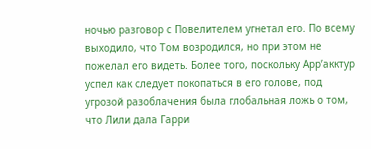ночью разговор с Повелителем угнетал его. По всему выходило, что Том возродился, но при этом не пожелал его видеть. Более того, поскольку Арр’акктур успел как следует покопаться в его голове, под угрозой разоблачения была глобальная ложь о том, что Лили дала Гарри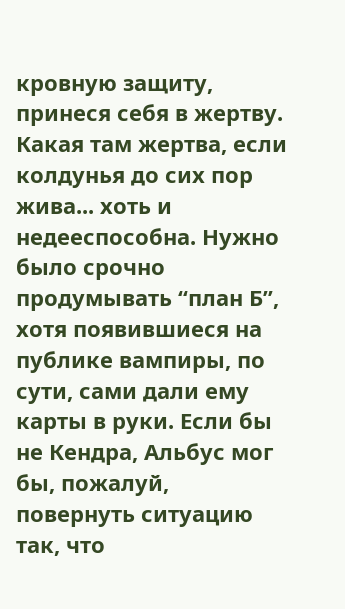кровную защиту, принеся себя в жертву. Какая там жертва, если колдунья до сих пор жива... хоть и недееспособна. Нужно было срочно продумывать “план Б”, хотя появившиеся на публике вампиры, по сути, сами дали ему карты в руки. Если бы не Кендра, Альбус мог бы, пожалуй, повернуть ситуацию так, что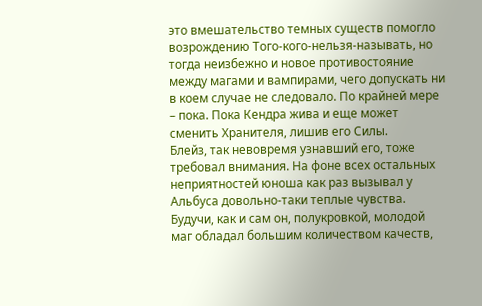это вмешательство темных существ помогло возрождению Того-кого-нельзя-называть, но тогда неизбежно и новое противостояние между магами и вампирами, чего допускать ни в коем случае не следовало. По крайней мере – пока. Пока Кендра жива и еще может сменить Хранителя, лишив его Силы.
Блейз, так невовремя узнавший его, тоже требовал внимания. На фоне всех остальных неприятностей юноша как раз вызывал у Альбуса довольно-таки теплые чувства. Будучи, как и сам он, полукровкой, молодой маг обладал большим количеством качеств,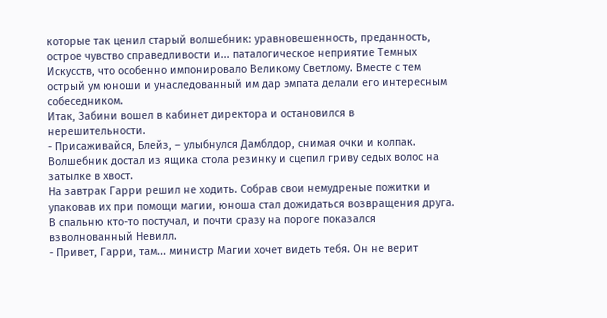которые так ценил старый волшебник: уравновешенность, преданность, острое чувство справедливости и... паталогическое неприятие Темных Искусств, что особенно импонировало Великому Светлому. Вместе с тем острый ум юноши и унаследованный им дар эмпата делали его интересным собеседником.
Итак, Забини вошел в кабинет директора и остановился в нерешительности.
- Присаживайся, Блейз, – улыбнулся Дамблдор, снимая очки и колпак. Волшебник достал из ящика стола резинку и сцепил гриву седых волос на затылке в хвост.
На завтрак Гарри решил не ходить. Собрав свои немудреные пожитки и упаковав их при помощи магии, юноша стал дожидаться возвращения друга. В спальню кто-то постучал, и почти сразу на пороге показался взволнованный Невилл.
- Привет, Гарри, там... министр Магии хочет видеть тебя. Он не верит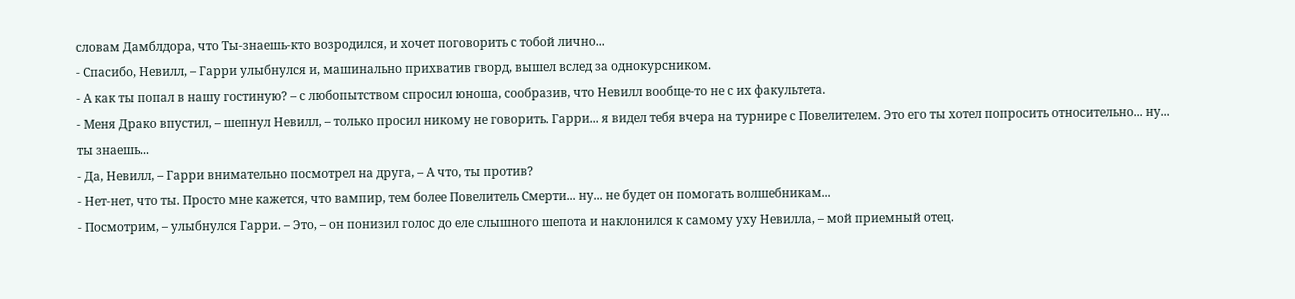словам Дамблдора, что Ты-знаешь-кто возродился, и хочет поговорить с тобой лично...
- Спасибо, Невилл, – Гарри улыбнулся и, машинально прихватив гворд, вышел вслед за однокурсником.
- А как ты попал в нашу гостиную? – с любопытством спросил юноша, сообразив, что Невилл вообще-то не с их факультета.
- Меня Драко впустил, – шепнул Невилл, – только просил никому не говорить. Гарри... я видел тебя вчера на турнире с Повелителем. Это его ты хотел попросить относительно... ну... ты знаешь...
- Да, Невилл, – Гарри внимательно посмотрел на друга, – А что, ты против?
- Нет-нет, что ты. Просто мне кажется, что вампир, тем более Повелитель Смерти... ну... не будет он помогать волшебникам...
- Посмотрим, – улыбнулся Гарри. – Это, – он понизил голос до еле слышного шепота и наклонился к самому уху Невилла, – мой приемный отец.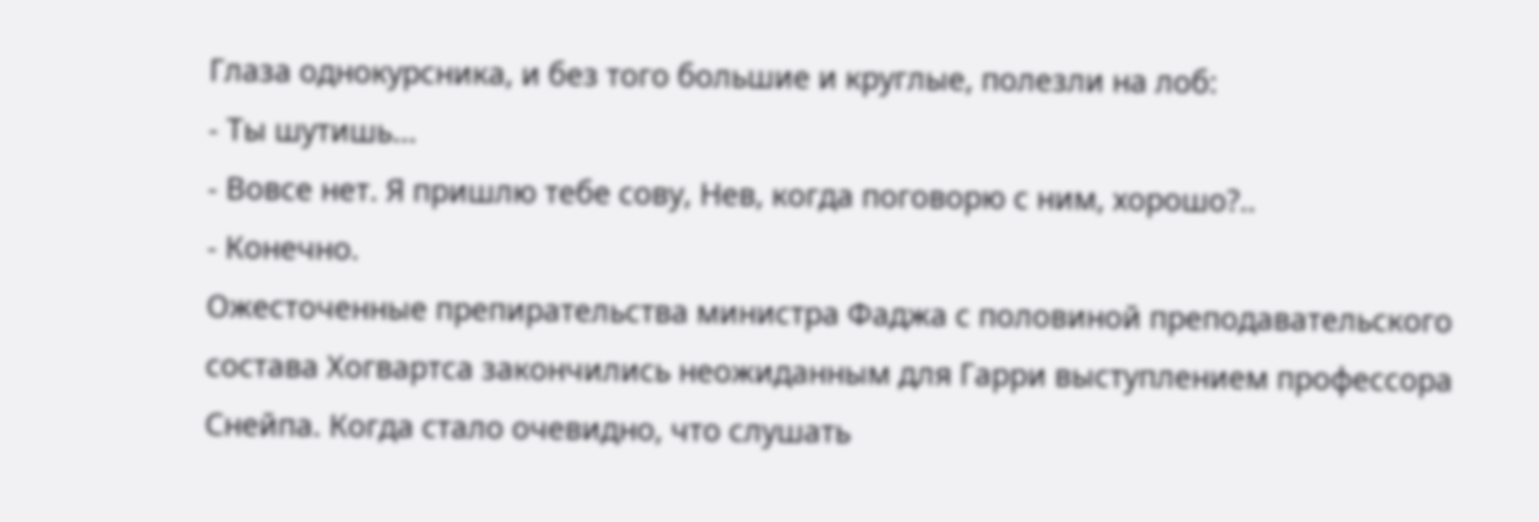Глаза однокурсника, и без того большие и круглые, полезли на лоб:
- Ты шутишь...
- Вовсе нет. Я пришлю тебе сову, Нев, когда поговорю с ним, хорошо?..
- Конечно.
Ожесточенные препирательства министра Фаджа с половиной преподавательского состава Хогвартса закончились неожиданным для Гарри выступлением профессора Снейпа. Когда стало очевидно, что слушать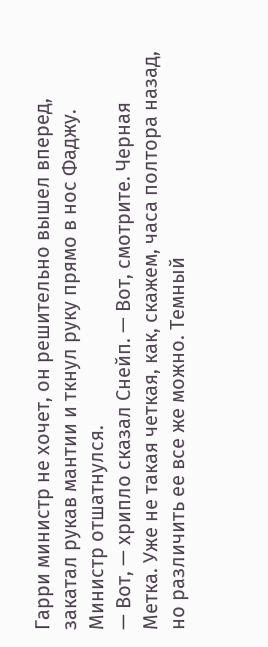Гарри министр не хочет, он решительно вышел вперед, закатал рукав мантии и ткнул руку прямо в нос Фаджу. Министр отшатнулся.
— Вот, — хрипло сказал Снейп. — Вот, смотрите. Черная Метка. Уже не такая четкая, как, скажем, часа полтора назад, но различить ее все же можно. Темный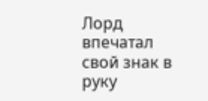Лорд впечатал свой знак в руку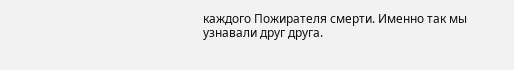каждого Пожирателя смерти. Именно так мы узнавали друг друга.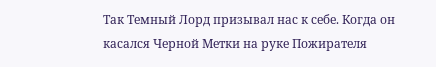Так Темный Лорд призывал нас к себе. Когда он касался Черной Метки на руке Пожирателя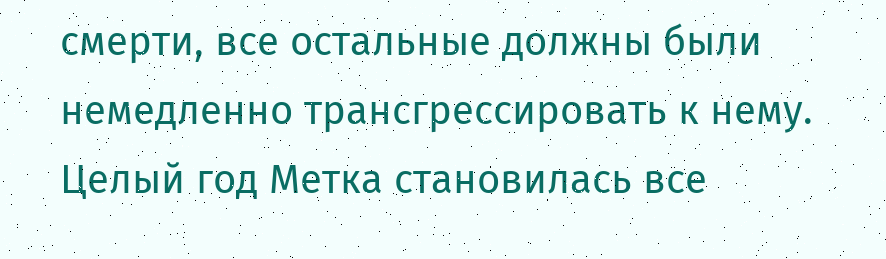смерти, все остальные должны были немедленно трансгрессировать к нему. Целый год Метка становилась все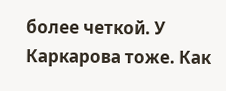более четкой. У Каркарова тоже. Как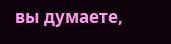вы думаете,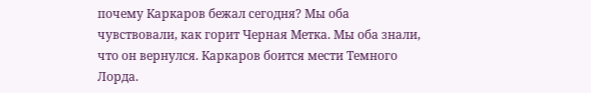почему Каркаров бежал сегодня? Мы оба чувствовали, как горит Черная Метка. Мы оба знали, что он вернулся. Каркаров боится мести Темного Лорда.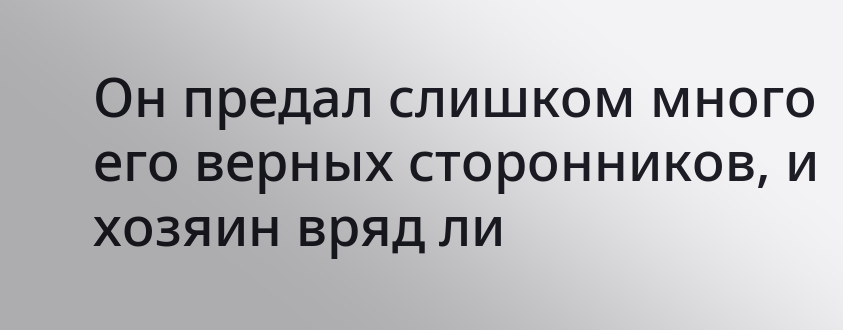Он предал слишком много его верных сторонников, и хозяин вряд ли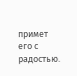примет его с радостью.